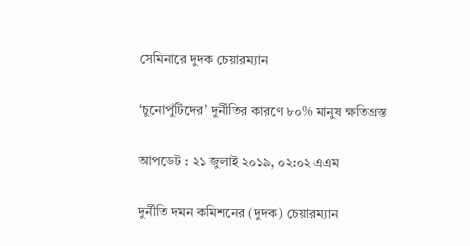সেমিনারে দুদক চেয়ারম্যান

‘চুনোপুঁটিদের’ দুর্নীতির কারণে ৮০% মানুষ ক্ষতিগ্রস্ত

আপডেট : ২১ জুলাই ২০১৯, ০২:০২ এএম

দুর্নীতি দমন কমিশনের (দুদক) চেয়ারম্যান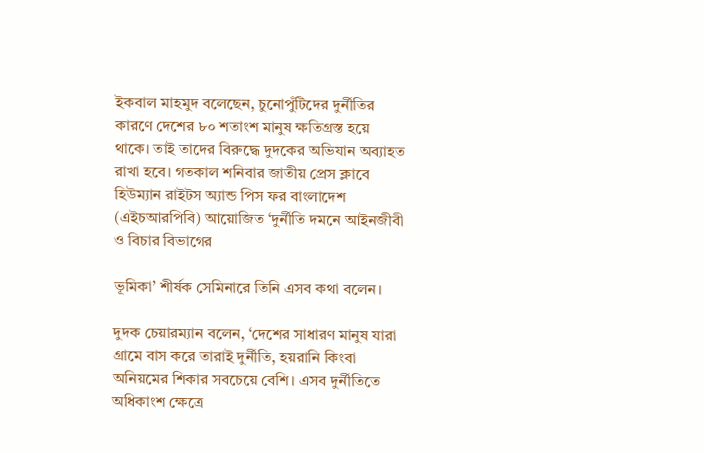ইকবাল মাহমুদ বলেছেন, চুনোপুঁটিদের দুর্নীতির কারণে দেশের ৮০ শতাংশ মানুষ ক্ষতিগ্রস্ত হয়ে থাকে। তাই তাদের বিরুদ্ধে দুদকের অভিযান অব্যাহত রাখা হবে। গতকাল শনিবার জাতীয় প্রেস ক্লাবে হিউম্যান রাইটস অ্যান্ড পিস ফর বাংলাদেশ (এইচআরপিবি) আয়োজিত ‘দুর্নীতি দমনে আইনজীবী ও বিচার বিভাগের

ভূমিকা’ শীর্ষক সেমিনারে তিনি এসব কথা বলেন।

দুদক চেয়ারম্যান বলেন, ‘দেশের সাধারণ মানুষ যারা গ্রামে বাস করে তারাই দুর্নীতি, হয়রানি কিংবা অনিয়মের শিকার সবচেয়ে বেশি। এসব দুর্নীতিতে অধিকাংশ ক্ষেত্রে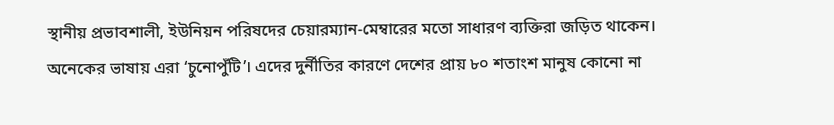স্থানীয় প্রভাবশালী, ইউনিয়ন পরিষদের চেয়ারম্যান-মেম্বারের মতো সাধারণ ব্যক্তিরা জড়িত থাকেন। অনেকের ভাষায় এরা ‘চুনোপুঁটি’। এদের দুর্নীতির কারণে দেশের প্রায় ৮০ শতাংশ মানুষ কোনো না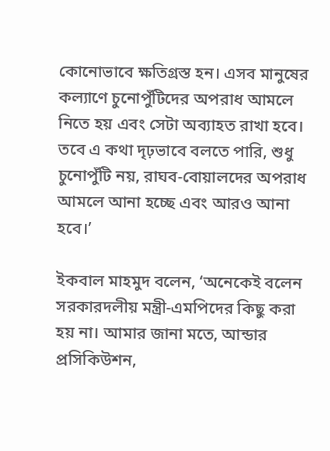কোনোভাবে ক্ষতিগ্রস্ত হন। এসব মানুষের কল্যাণে চুনোপুঁটিদের অপরাধ আমলে নিতে হয় এবং সেটা অব্যাহত রাখা হবে। তবে এ কথা দৃঢ়ভাবে বলতে পারি, শুধু চুনোপুঁটি নয়, রাঘব-বোয়ালদের অপরাধ আমলে আনা হচ্ছে এবং আরও আনা হবে।’

ইকবাল মাহমুদ বলেন, ‘অনেকেই বলেন সরকারদলীয় মন্ত্রী-এমপিদের কিছু করা হয় না। আমার জানা মতে, আন্ডার প্রসিকিউশন,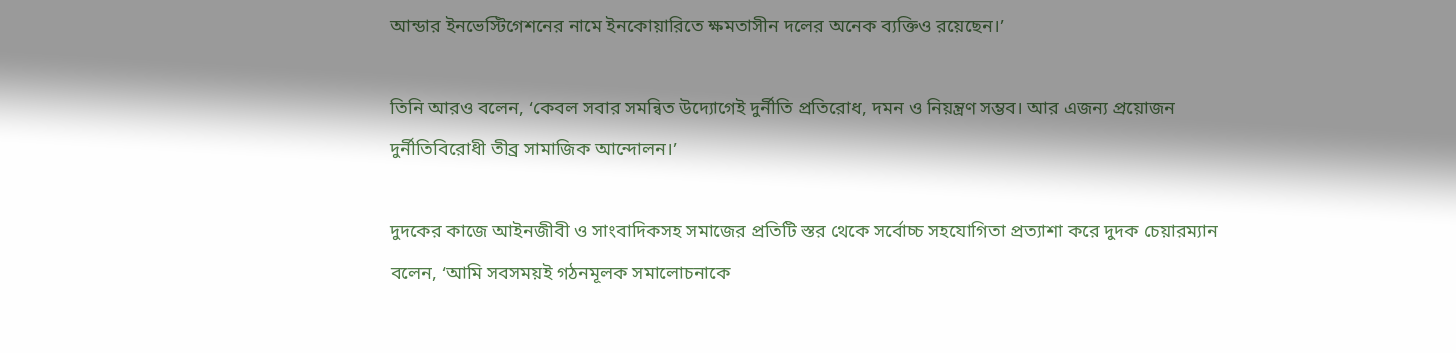আন্ডার ইনভেস্টিগেশনের নামে ইনকোয়ারিতে ক্ষমতাসীন দলের অনেক ব্যক্তিও রয়েছেন।’

তিনি আরও বলেন, ‘কেবল সবার সমন্বিত উদ্যোগেই দুর্নীতি প্রতিরোধ, দমন ও নিয়ন্ত্রণ সম্ভব। আর এজন্য প্রয়োজন দুর্নীতিবিরোধী তীব্র সামাজিক আন্দোলন।’

দুদকের কাজে আইনজীবী ও সাংবাদিকসহ সমাজের প্রতিটি স্তর থেকে সর্বোচ্চ সহযোগিতা প্রত্যাশা করে দুদক চেয়ারম্যান বলেন, ‘আমি সবসময়ই গঠনমূলক সমালোচনাকে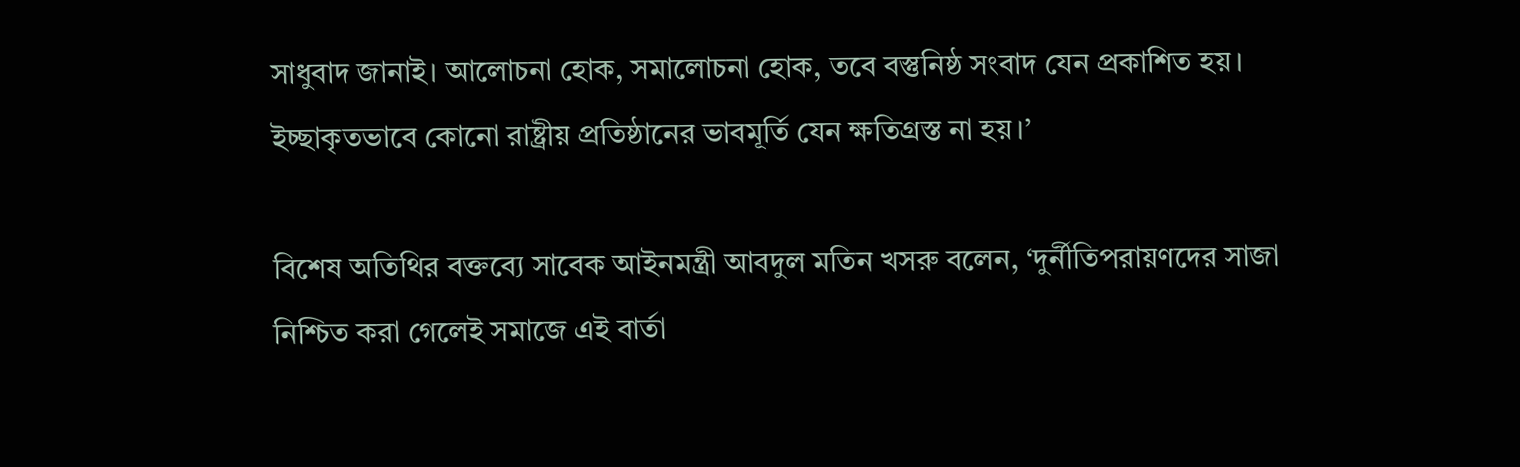সাধুবাদ জানাই। আলোচনা হোক, সমালোচনা হোক, তবে বস্তুনিষ্ঠ সংবাদ যেন প্রকাশিত হয়। ইচ্ছাকৃতভাবে কোনো রাষ্ট্রীয় প্রতিষ্ঠানের ভাবমূর্তি যেন ক্ষতিগ্রস্ত না হয়।’

বিশেষ অতিথির বক্তব্যে সাবেক আইনমন্ত্রী আবদুল মতিন খসরু বলেন, ‘দুর্নীতিপরায়ণদের সাজা নিশ্চিত করা গেলেই সমাজে এই বার্তা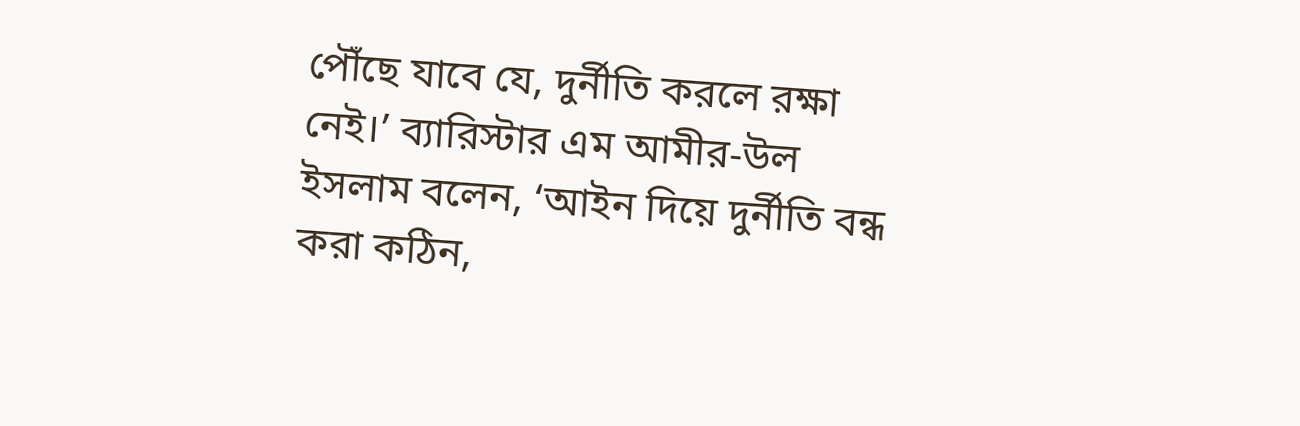পৌঁছে যাবে যে, দুর্নীতি করলে রক্ষা নেই।’ ব্যারিস্টার এম আমীর-উল ইসলাম বলেন, ‘আইন দিয়ে দুর্নীতি বন্ধ করা কঠিন,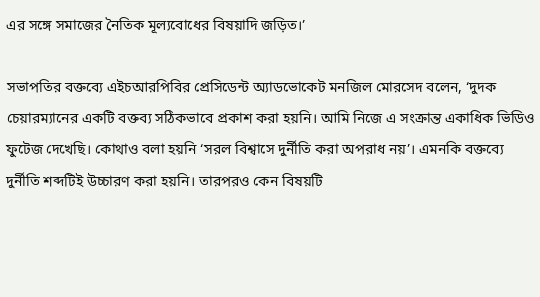এর সঙ্গে সমাজের নৈতিক মূল্যবোধের বিষয়াদি জড়িত।’

সভাপতির বক্তব্যে এইচআরপিবির প্রেসিডেন্ট অ্যাডভোকেট মনজিল মোরসেদ বলেন, ‘দুদক চেয়ারম্যানের একটি বক্তব্য সঠিকভাবে প্রকাশ করা হয়নি। আমি নিজে এ সংক্রান্ত একাধিক ভিডিও ফুটেজ দেখেছি। কোথাও বলা হয়নি ‘সরল বিশ্বাসে দুর্নীতি করা অপরাধ নয়’। এমনকি বক্তব্যে দুর্নীতি শব্দটিই উচ্চারণ করা হয়নি। তারপরও কেন বিষয়টি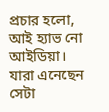প্রচার হলো, আই হ্যাভ নো আইডিয়া। যারা এনেছেন সেটা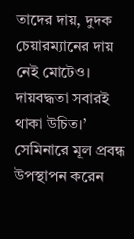তাদের দায়, দুদক চেয়ারম্যানের দায় নেই মোটেও। দায়বদ্ধতা সবারই থাকা উচিত।’ সেমিনারে মূল প্রবন্ধ উপস্থাপন করেন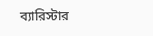ব্যারিস্টার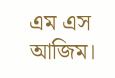এম এস আজিম।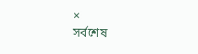×
সর্বশেষ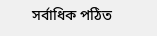সর্বাধিক পঠিত